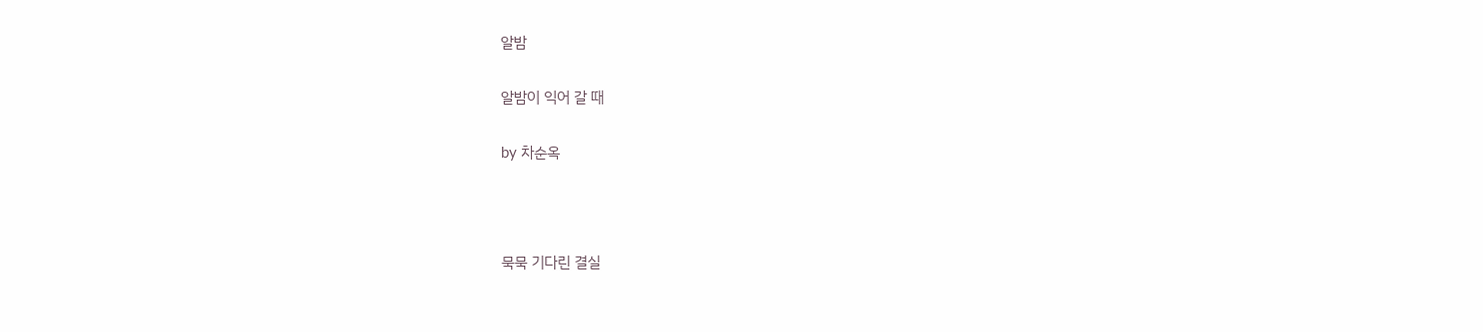알밤

알밤이 익어 갈 때

by 차순옥



묵묵 기다린 결실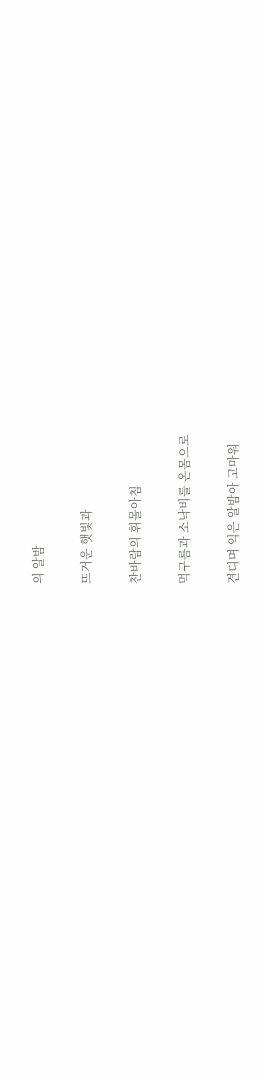의 알밤

뜨거운 햇빛과

찬바람의 휘몰아침

먹구름과 소낙비를 온몸으로

견디며 익은 알밤아 고마워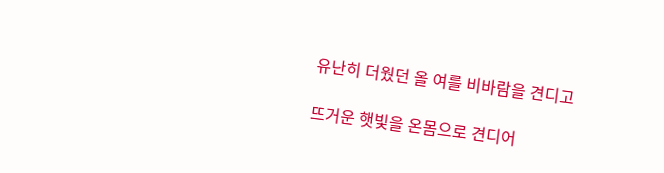유난히 더웠던 올 여를 비바람을 견디고

뜨거운 햇빛을 온몸으로 견디어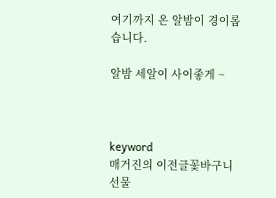여기까지 온 알밤이 경이롭습니다.

알밤 세알이 사이좋게 ~



keyword
매거진의 이전글꽃바구니 선물